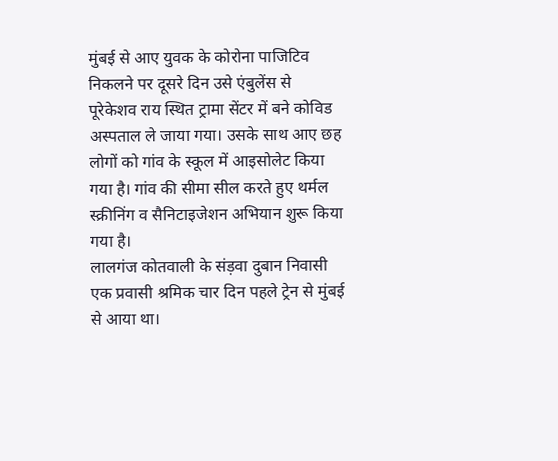मुंबई से आए युवक के कोरोना पाजिटिव निकलने पर दूसरे दिन उसे एंबुलेंस से पूरेकेशव राय स्थित ट्रामा सेंटर में बने कोविड अस्पताल ले जाया गया। उसके साथ आए छह लोगों को गांव के स्कूल में आइसोलेट किया गया है। गांव की सीमा सील करते हुए थर्मल स्क्रीनिंग व सैनिटाइजेशन अभियान शुरू किया गया है।
लालगंज कोतवाली के संड़वा दुबान निवासी एक प्रवासी श्रमिक चार दिन पहले ट्रेन से मुंबई से आया था।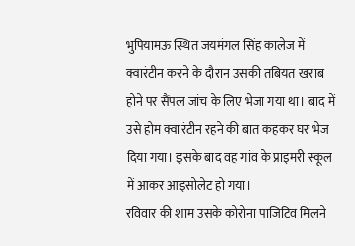भुपियामऊ स्थित जयमंगल सिंह कालेज में क्वारंटीन करने के दौरान उसकी तबियत खराब होने पर सैंपल जांच के लिए भेजा गया था। बाद में उसे होम क्वारंटीन रहने की बात कहकर घर भेज दिया गया। इसके बाद वह गांव के प्राइमरी स्कूल में आकर आइसोलेट हो गया।
रविवार की शाम उसके कोरोना पाजिटिव मिलने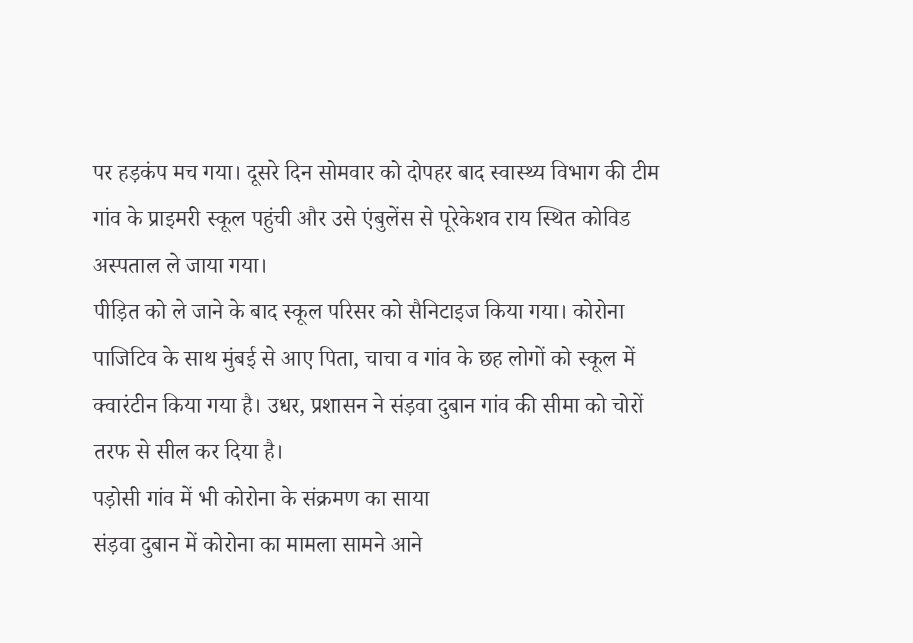पर हड़कंप मच गया। दूसरे दिन सोमवार को दोपहर बाद स्वास्थ्य विभाग की टीम गांव के प्राइमरी स्कूल पहुंची और उसे एंबुलेंस से पूरेकेशव राय स्थित कोविड अस्पताल ले जाया गया।
पीड़ित को ले जाने के बाद स्कूल परिसर को सैनिटाइज किया गया। कोरोना पाजिटिव के साथ मुंबई से आए पिता, चाचा व गांव के छह लोगों को स्कूल में क्वारंटीन किया गया है। उधर, प्रशासन ने संड़वा दुबान गांव की सीमा को चोरों तरफ से सील कर दिया है।
पड़ोसी गांव में भी कोरोना के संक्रमण का साया
संड़वा दुबान में कोरोना का मामला सामने आने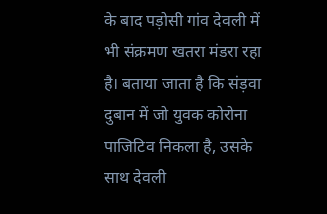के बाद पड़ोसी गांव देवली में भी संक्रमण खतरा मंडरा रहा है। बताया जाता है कि संड़वा दुबान में जो युवक कोरोना पाजिटिव निकला है, उसके साथ देवली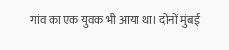गांव का एक युवक भी आया था। दोनों मुंबई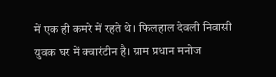में एक ही कमरे में रहते थे। फिलहाल देवली निवासी युवक घर में क्वारंटीन है। ग्राम प्रधान मनोज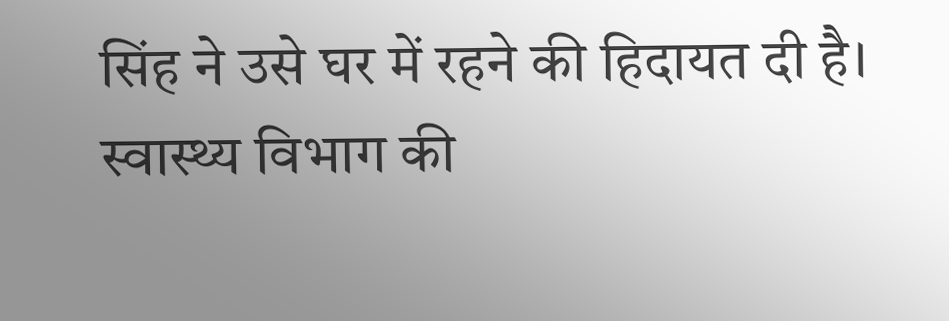सिंह ने उसे घर में रहने की हिदायत दी है। स्वास्थ्य विभाग की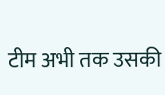टीम अभी तक उसकी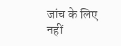जांच के लिए नहीं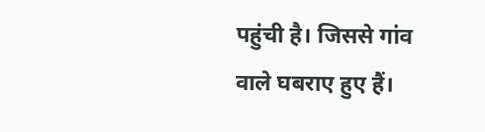पहुंची है। जिससे गांव वाले घबराए हुए हैं।